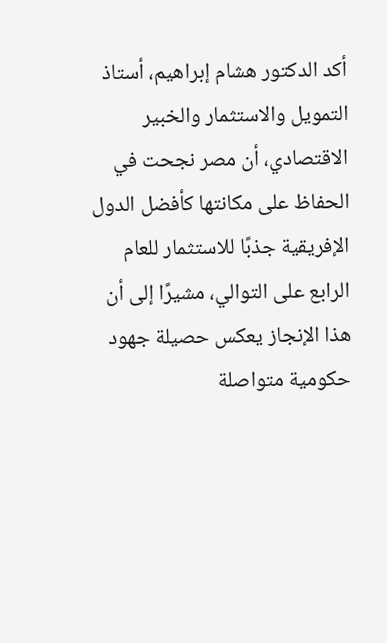أكد الدكتور هشام إبراهيم، أستاذ التمويل والاستثمار والخبير الاقتصادي، أن مصر نجحت في الحفاظ على مكانتها كأفضل الدول الإفريقية جذبًا للاستثمار للعام الرابع على التوالي، مشيرًا إلى أن هذا الإنجاز يعكس حصيلة جهود حكومية متواصلة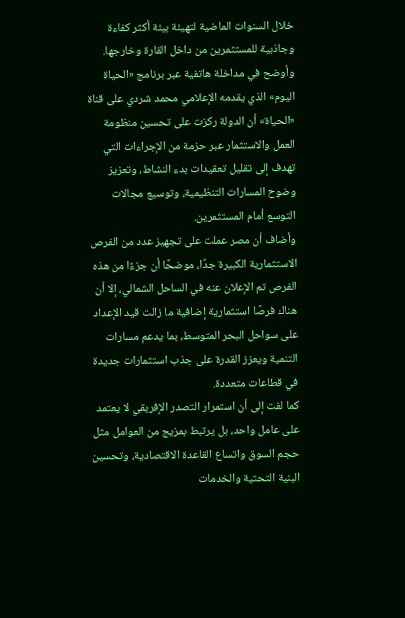خلال السنوات الماضية لتهيئة بيئة أكثر كفاءة وجاذبية للمستثمرين من داخل القارة وخارجها.
وأوضح في مداخلة هاتفية عبر برنامج «الحياة اليوم» الذي يقدمه الإعلامي محمد شردي على قناة «الحياة» أن الدولة ركزت على تحسين منظومة العمل والاستثمار عبر حزمة من الإجراءات التي تهدف إلى تقليل تعقيدات بدء النشاط، وتعزيز وضوح المسارات التنظيمية، وتوسيع مجالات التوسع أمام المستثمرين.
وأضاف أن مصر عملت على تجهيز عدد من الفرص الاستثمارية الكبيرة جدًا، موضحًا أن جزءًا من هذه الفرص تم الإعلان عنه في الساحل الشمالي، إلا أن هناك فرصًا استثمارية إضافية ما زالت قيد الإعداد على سواحل البحر المتوسط، بما يدعم مسارات التنمية ويعزز القدرة على جذب استثمارات جديدة في قطاعات متعددة.
كما لفت إلى أن استمرار التصدر الإفريقي لا يعتمد على عامل واحد، بل يرتبط بمزيج من العوامل مثل حجم السوق واتساع القاعدة الاقتصادية، وتحسين البنية التحتية والخدمات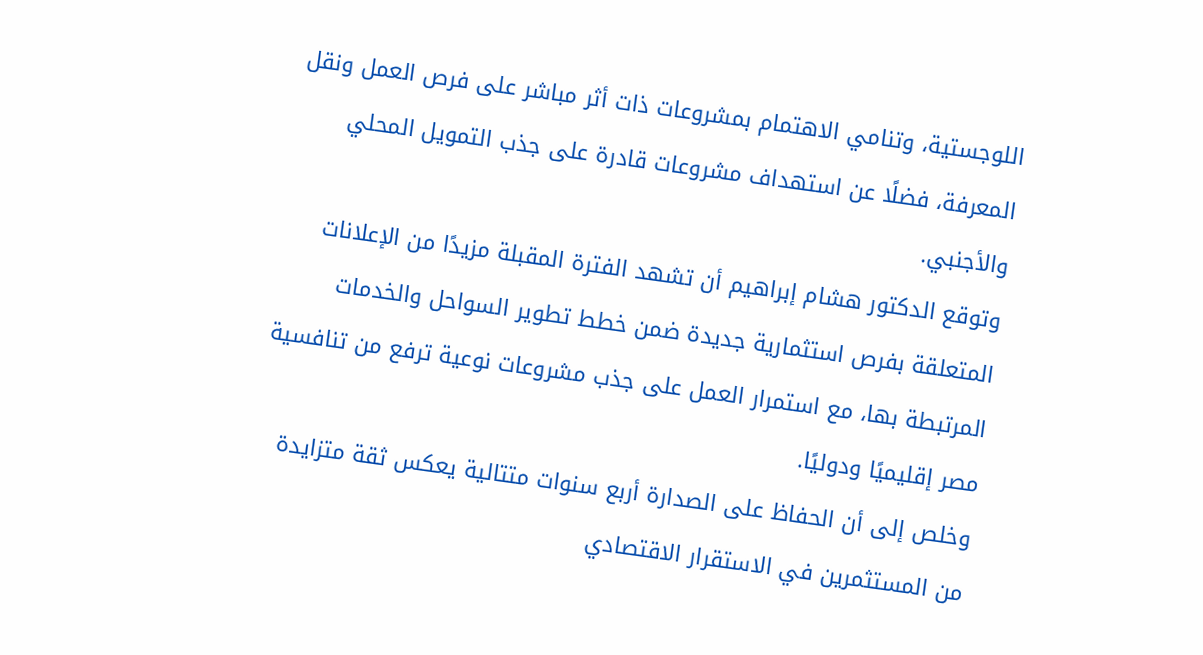اللوجستية، وتنامي الاهتمام بمشروعات ذات أثر مباشر على فرص العمل ونقل المعرفة، فضلًا عن استهداف مشروعات قادرة على جذب التمويل المحلي والأجنبي.
وتوقع الدكتور هشام إبراهيم أن تشهد الفترة المقبلة مزيدًا من الإعلانات المتعلقة بفرص استثمارية جديدة ضمن خطط تطوير السواحل والخدمات المرتبطة بها، مع استمرار العمل على جذب مشروعات نوعية ترفع من تنافسية مصر إقليميًا ودوليًا.
وخلص إلى أن الحفاظ على الصدارة أربع سنوات متتالية يعكس ثقة متزايدة من المستثمرين في الاستقرار الاقتصادي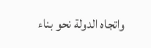واتجاه الدولة نحو بناء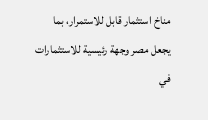مناخ استثمار قابل للاستمرار، بما يجعل مصر وجهة رئيسية للاستثمارات في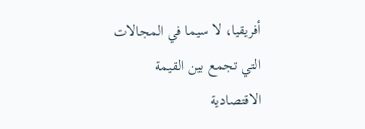أفريقيا، لا سيما في المجالات التي تجمع بين القيمة الاقتصادية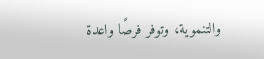والتنموية، وتوفر فرصًا واعدة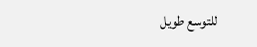للتوسع طويل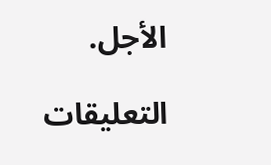الأجل.

التعليقات